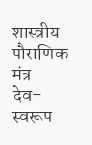शास्त्रीय पौराणिक मंत्र
देव-स्वरूप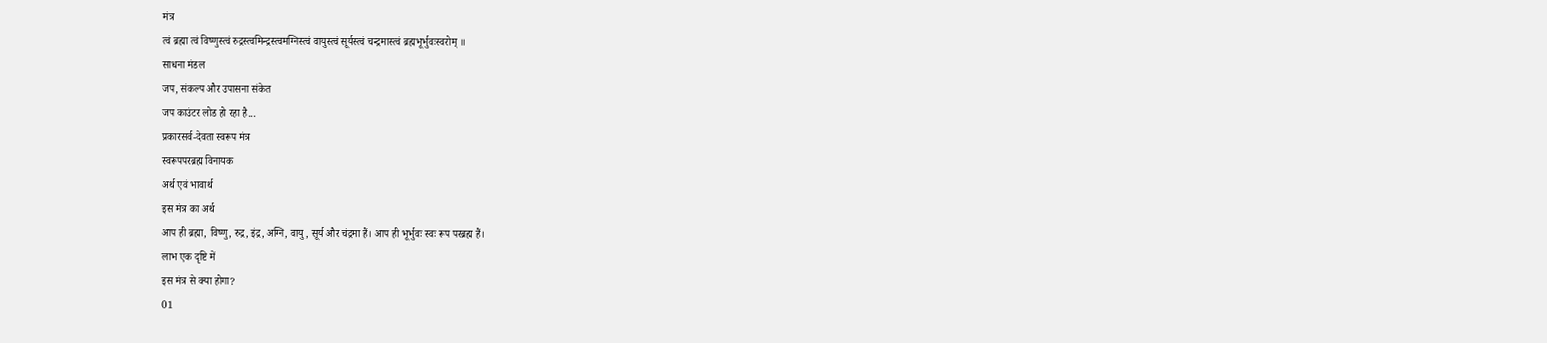मंत्र
त्वं ब्रह्मा त्वं विष्णुस्त्वं रुद्रस्त्वमिन्द्रस्त्वमग्निस्त्वं वायुस्त्वं सूर्यस्त्वं चन्द्रमास्त्वं ब्रह्मभूर्भुवःस्वरोम् ॥
साधना मंडल
जप, संकल्प और उपासना संकेत
जप काउंटर लोड हो रहा है...
प्रकारसर्व-देवता स्वरूप मंत्र
स्वरूपपरब्रह्म विनायक
अर्थ एवं भावार्थ
इस मंत्र का अर्थ
आप ही ब्रह्मा, विष्णु, रुद्र, इंद्र, अग्नि, वायु, सूर्य और चंद्रमा हैं। आप ही भूर्भुवः स्वः रूप परब्रह्म हैं।
लाभ एक दृष्टि में
इस मंत्र से क्या होगा?
01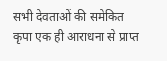सभी देवताओं की समेकित कृपा एक ही आराधना से प्राप्त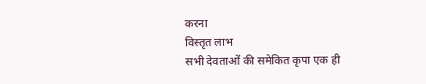करना
विस्तृत लाभ
सभी देवताओं की समेकित कृपा एक ही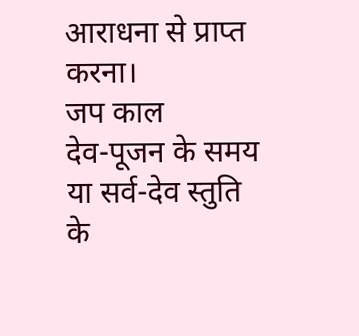आराधना से प्राप्त करना।
जप काल
देव-पूजन के समय या सर्व-देव स्तुति के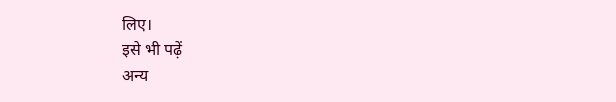लिए।
इसे भी पढ़ें
अन्य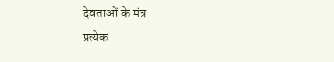देवताओं के मंत्र
प्रत्येक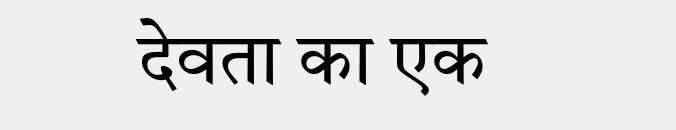देवता का एक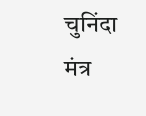चुनिंदा मंत्र